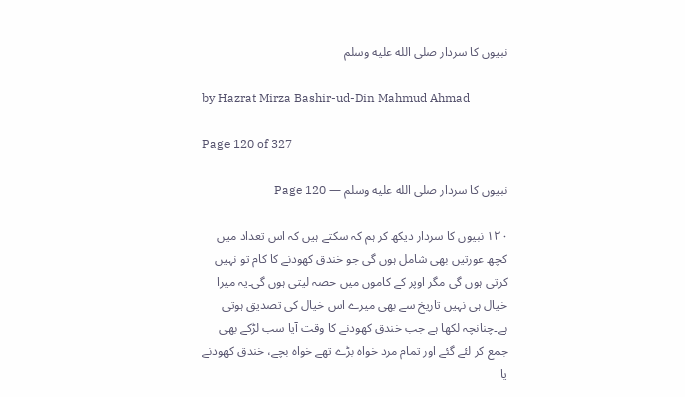نبیوں کا سردار صلى الله عليه وسلم

by Hazrat Mirza Bashir-ud-Din Mahmud Ahmad

Page 120 of 327

نبیوں کا سردار صلى الله عليه وسلم — Page 120

۱۲۰ نبیوں کا سردار دیکھ کر ہم کہ سکتے ہیں کہ اس تعداد میں کچھ عورتیں بھی شامل ہوں گی جو خندق کھودنے کا کام تو نہیں کرتی ہوں گی مگر اوپر کے کاموں میں حصہ لیتی ہوں گی۔یہ میرا خیال ہی نہیں تاریخ سے بھی میرے اس خیال کی تصدیق ہوتی ہے۔چنانچہ لکھا ہے جب خندق کھودنے کا وقت آیا سب لڑکے بھی جمع کر لئے گئے اور تمام مرد خواہ بڑے تھے خواہ بچے، خندق کھودنے یا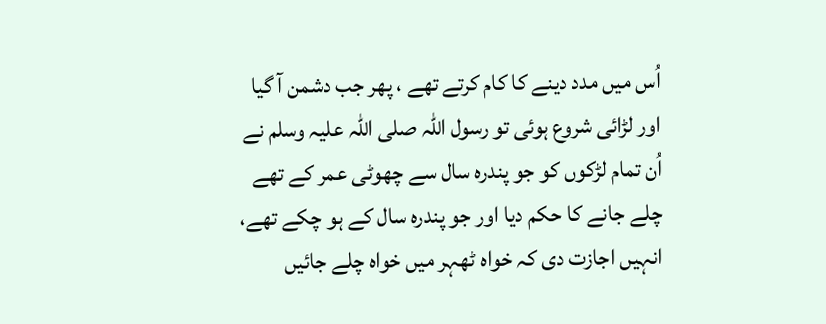اُس میں مدد دینے کا کام کرتے تھے ، پھر جب دشمن آ گیا اور لڑائی شروع ہوئی تو رسول اللہ صلی اللہ علیہ وسلم نے اُن تمام لڑکوں کو جو پندرہ سال سے چھوٹی عمر کے تھے چلے جانے کا حکم دیا اور جو پندرہ سال کے ہو چکے تھے، انہیں اجازت دی کہ خواہ ٹھہر میں خواہ چلے جائیں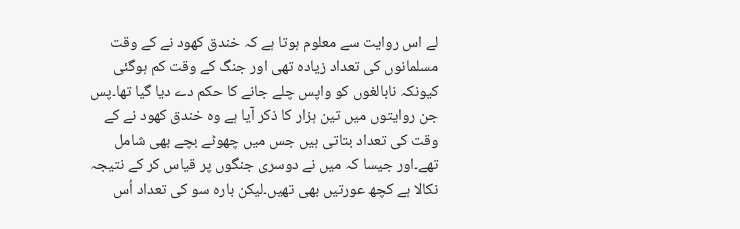لے اس روایت سے معلوم ہوتا ہے کہ خندق کھود نے کے وقت مسلمانوں کی تعداد زیادہ تھی اور جنگ کے وقت کم ہوگئی کیونکہ نابالغوں کو واپس چلے جانے کا حکم دے دیا گیا تھا۔پس جن روایتوں میں تین ہزار کا ذکر آیا ہے وہ خندق کھود نے کے وقت کی تعداد بتاتی ہیں جس میں چھوٹے بچے بھی شامل تھے۔اور جیسا کہ میں نے دوسری جنگوں پر قیاس کر کے نتیجہ نکالا ہے کچھ عورتیں بھی تھیں۔لیکن بارہ سو کی تعداد اُس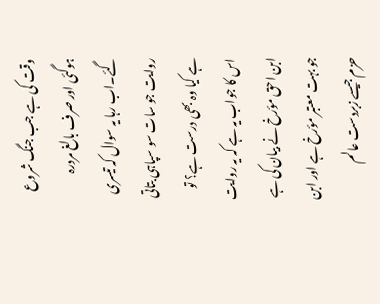وقت کی ہے جب جنگ شروع ہوگئی اور صرف بالغ مردرہ گئے۔اب رہا یہ سوال کہ تیسری روایت جو سات سو سپاہی بتاتی ہے کیا وہ بھی درست ہے؟ تو اس کا جواب یہ ہے کہ یہ روایت ابن احق مؤرخ نے بیان کی ہے جو بہت معتبر مؤرخ ہے اور ابن حزم جیسے زبردست عالم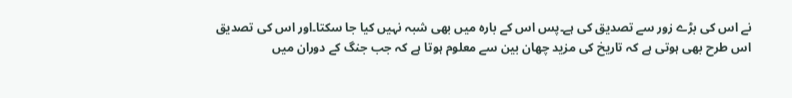نے اس کی بڑے زور سے تصدیق کی ہے۔پس اس کے بارہ میں بھی شبہ نہیں کیا جا سکتا۔اور اس کی تصدیق اس طرح بھی ہوتی ہے کہ تاریخ کی مزید چھان بین سے معلوم ہوتا ہے کہ جب جنگ کے دوران میں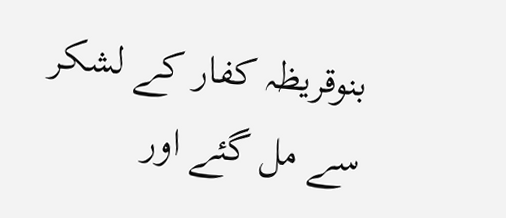بنوقریظہ کفار کے لشکر سے مل گئے اور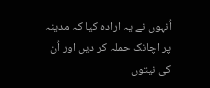اُنہوں نے یہ ارادہ کیا کہ مدینہ پر اچانک حملہ کر دیں اور اُن کی نیتوں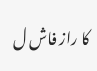کا راز فاش ل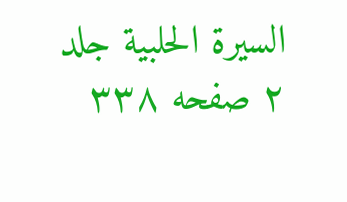السيرة الحلبية جلد ٢ صفحه ۳۳۸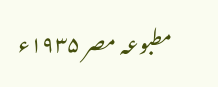مطبوعہ مصر ۱۹۳۵ء